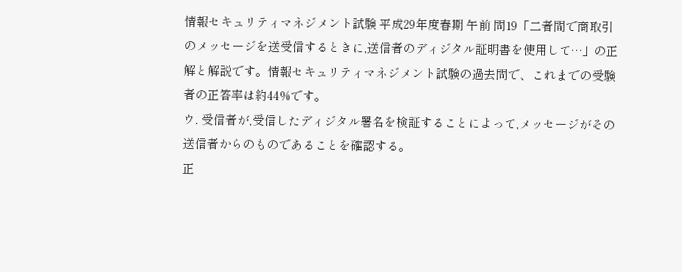情報セキュリティマネジメント試験 平成29年度春期 午前 問19「二者間で商取引のメッセージを送受信するときに,送信者のディジタル証明書を使用して…」の正解と解説です。情報セキュリティマネジメント試験の過去問で、これまでの受験者の正答率は約44%です。
ウ. 受信者が,受信したディジタル署名を検証することによって,メッセージがその送信者からのものであることを確認する。
正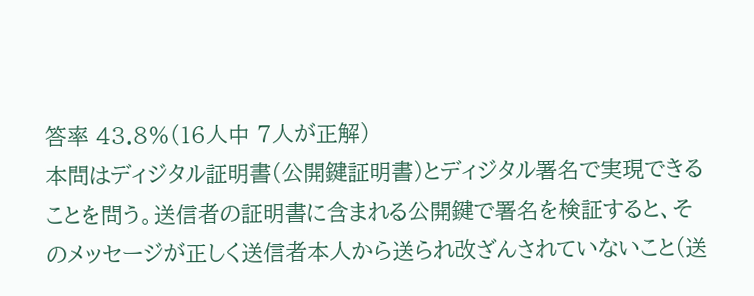答率 43.8%(16人中 7人が正解)
本問はディジタル証明書(公開鍵証明書)とディジタル署名で実現できることを問う。送信者の証明書に含まれる公開鍵で署名を検証すると、そのメッセージが正しく送信者本人から送られ改ざんされていないこと(送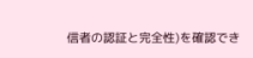信者の認証と完全性)を確認でき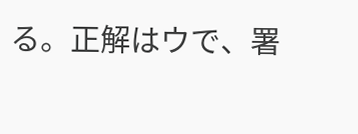る。正解はウで、署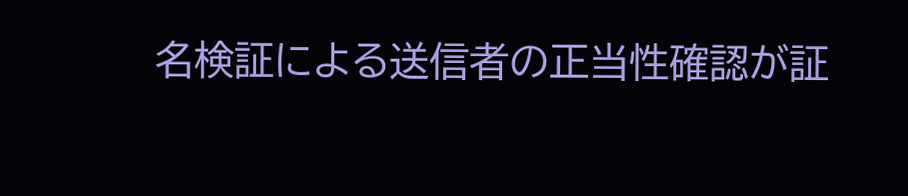名検証による送信者の正当性確認が証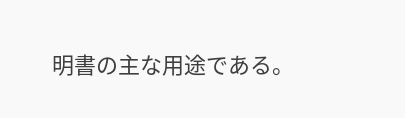明書の主な用途である。